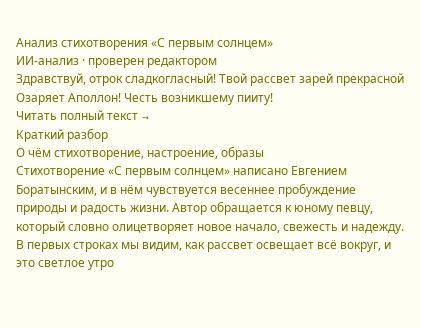Анализ стихотворения «С первым солнцем»
ИИ-анализ · проверен редактором
Здравствуй, отрок сладкогласный! Твой рассвет зарей прекрасной Озаряет Аполлон! Честь возникшему пииту!
Читать полный текст →
Краткий разбор
О чём стихотворение, настроение, образы
Стихотворение «С первым солнцем» написано Евгением Боратынским, и в нём чувствуется весеннее пробуждение природы и радость жизни. Автор обращается к юному певцу, который словно олицетворяет новое начало, свежесть и надежду. В первых строках мы видим, как рассвет освещает всё вокруг, и это светлое утро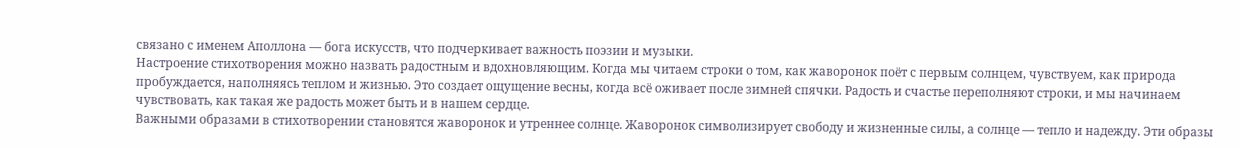связано с именем Аполлона — бога искусств, что подчеркивает важность поэзии и музыки.
Настроение стихотворения можно назвать радостным и вдохновляющим. Когда мы читаем строки о том, как жаворонок поёт с первым солнцем, чувствуем, как природа пробуждается, наполняясь теплом и жизнью. Это создает ощущение весны, когда всё оживает после зимней спячки. Радость и счастье переполняют строки, и мы начинаем чувствовать, как такая же радость может быть и в нашем сердце.
Важными образами в стихотворении становятся жаворонок и утреннее солнце. Жаворонок символизирует свободу и жизненные силы, а солнце — тепло и надежду. Эти образы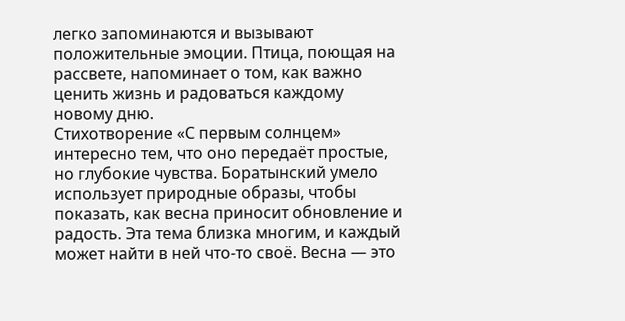легко запоминаются и вызывают положительные эмоции. Птица, поющая на рассвете, напоминает о том, как важно ценить жизнь и радоваться каждому новому дню.
Стихотворение «С первым солнцем» интересно тем, что оно передаёт простые, но глубокие чувства. Боратынский умело использует природные образы, чтобы показать, как весна приносит обновление и радость. Эта тема близка многим, и каждый может найти в ней что-то своё. Весна — это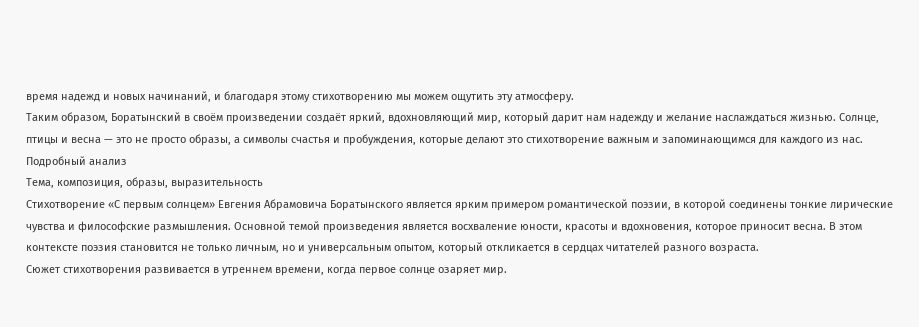время надежд и новых начинаний, и благодаря этому стихотворению мы можем ощутить эту атмосферу.
Таким образом, Боратынский в своём произведении создаёт яркий, вдохновляющий мир, который дарит нам надежду и желание наслаждаться жизнью. Солнце, птицы и весна — это не просто образы, а символы счастья и пробуждения, которые делают это стихотворение важным и запоминающимся для каждого из нас.
Подробный анализ
Тема, композиция, образы, выразительность
Стихотворение «С первым солнцем» Евгения Абрамовича Боратынского является ярким примером романтической поэзии, в которой соединены тонкие лирические чувства и философские размышления. Основной темой произведения является восхваление юности, красоты и вдохновения, которое приносит весна. В этом контексте поэзия становится не только личным, но и универсальным опытом, который откликается в сердцах читателей разного возраста.
Сюжет стихотворения развивается в утреннем времени, когда первое солнце озаряет мир.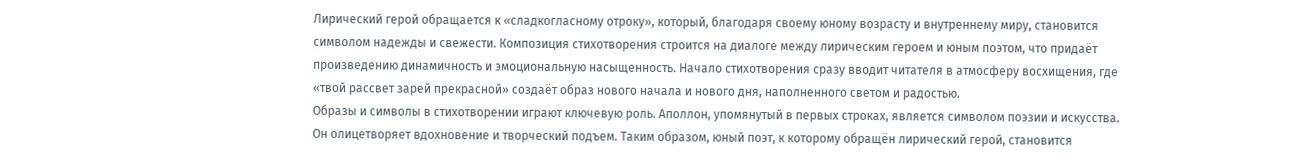Лирический герой обращается к «сладкогласному отроку», который, благодаря своему юному возрасту и внутреннему миру, становится символом надежды и свежести. Композиция стихотворения строится на диалоге между лирическим героем и юным поэтом, что придаёт произведению динамичность и эмоциональную насыщенность. Начало стихотворения сразу вводит читателя в атмосферу восхищения, где «твой рассвет зарей прекрасной» создаёт образ нового начала и нового дня, наполненного светом и радостью.
Образы и символы в стихотворении играют ключевую роль. Аполлон, упомянутый в первых строках, является символом поэзии и искусства. Он олицетворяет вдохновение и творческий подъем. Таким образом, юный поэт, к которому обращён лирический герой, становится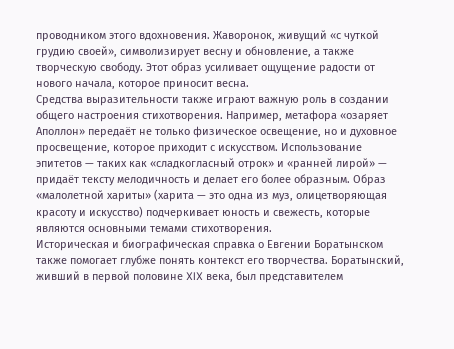проводником этого вдохновения. Жаворонок, живущий «с чуткой грудию своей», символизирует весну и обновление, а также творческую свободу. Этот образ усиливает ощущение радости от нового начала, которое приносит весна.
Средства выразительности также играют важную роль в создании общего настроения стихотворения. Например, метафора «озаряет Аполлон» передаёт не только физическое освещение, но и духовное просвещение, которое приходит с искусством. Использование эпитетов — таких как «сладкогласный отрок» и «ранней лирой» — придаёт тексту мелодичность и делает его более образным. Образ «малолетной хариты» (харита — это одна из муз, олицетворяющая красоту и искусство) подчеркивает юность и свежесть, которые являются основными темами стихотворения.
Историческая и биографическая справка о Евгении Боратынском также помогает глубже понять контекст его творчества. Боратынский, живший в первой половине XIX века, был представителем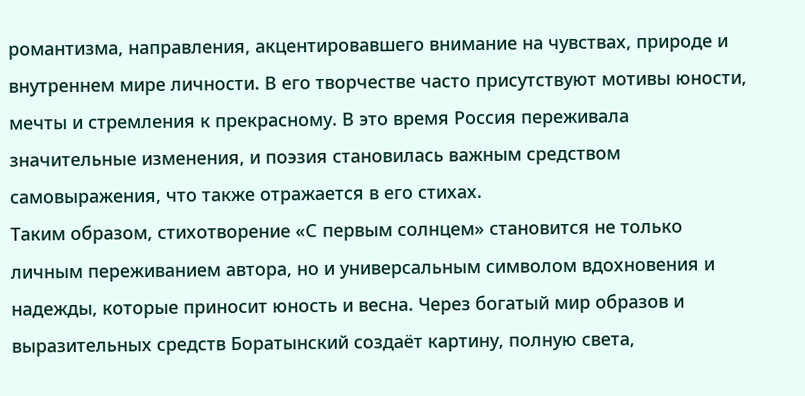романтизма, направления, акцентировавшего внимание на чувствах, природе и внутреннем мире личности. В его творчестве часто присутствуют мотивы юности, мечты и стремления к прекрасному. В это время Россия переживала значительные изменения, и поэзия становилась важным средством самовыражения, что также отражается в его стихах.
Таким образом, стихотворение «С первым солнцем» становится не только личным переживанием автора, но и универсальным символом вдохновения и надежды, которые приносит юность и весна. Через богатый мир образов и выразительных средств Боратынский создаёт картину, полную света,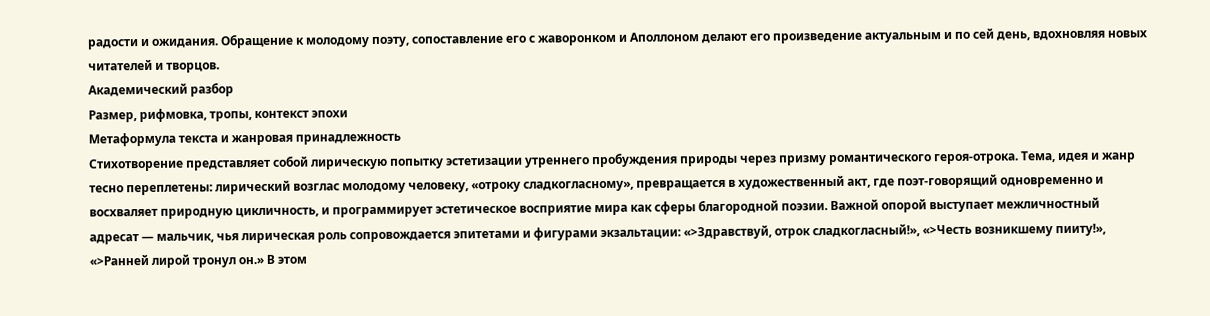радости и ожидания. Обращение к молодому поэту, сопоставление его с жаворонком и Аполлоном делают его произведение актуальным и по сей день, вдохновляя новых читателей и творцов.
Академический разбор
Размер, рифмовка, тропы, контекст эпохи
Метаформула текста и жанровая принадлежность
Стихотворение представляет собой лирическую попытку эстетизации утреннего пробуждения природы через призму романтического героя-отрока. Тема, идея и жанр тесно переплетены: лирический возглас молодому человеку, «отроку сладкогласному», превращается в художественный акт, где поэт-говорящий одновременно и восхваляет природную цикличность, и программирует эстетическое восприятие мира как сферы благородной поэзии. Важной опорой выступает межличностный адресат — мальчик, чья лирическая роль сопровождается эпитетами и фигурами экзальтации: «>Здравствуй, отрок сладкогласный!», «>Честь возникшему пииту!», «>Ранней лирой тронул он.» В этом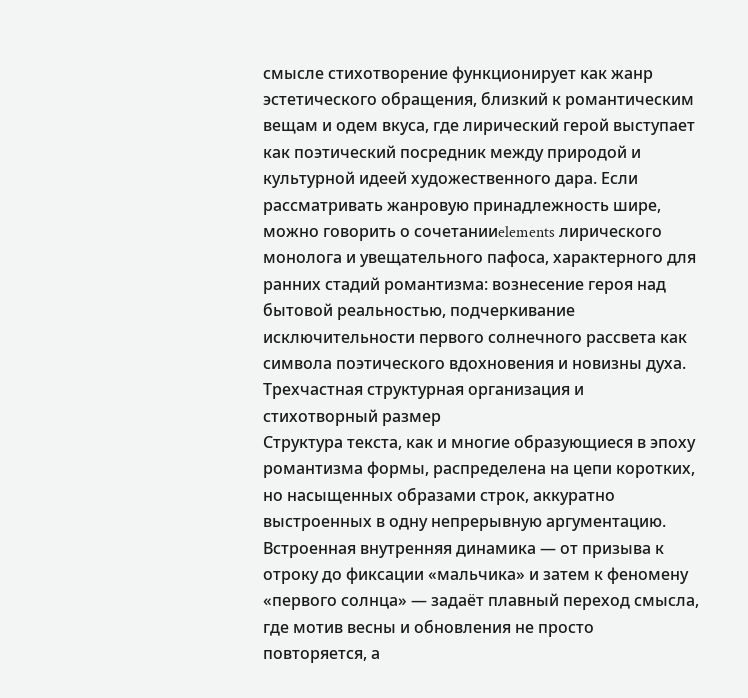смысле стихотворение функционирует как жанр эстетического обращения, близкий к романтическим вещам и одем вкуса, где лирический герой выступает как поэтический посредник между природой и культурной идеей художественного дара. Если рассматривать жанровую принадлежность шире, можно говорить о сочетанииelements лирического монолога и увещательного пафоса, характерного для ранних стадий романтизма: вознесение героя над бытовой реальностью, подчеркивание исключительности первого солнечного рассвета как символа поэтического вдохновения и новизны духа.
Трехчастная структурная организация и стихотворный размер
Структура текста, как и многие образующиеся в эпоху романтизма формы, распределена на цепи коротких, но насыщенных образами строк, аккуратно выстроенных в одну непрерывную аргументацию. Встроенная внутренняя динамика — от призыва к отроку до фиксации «мальчика» и затем к феномену «первого солнца» — задаёт плавный переход смысла, где мотив весны и обновления не просто повторяется, а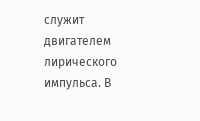служит двигателем лирического импульса. В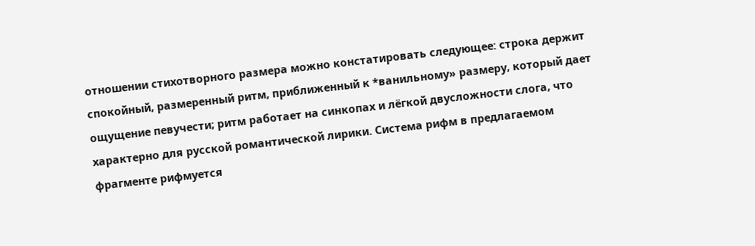отношении стихотворного размера можно констатировать следующее: строка держит спокойный, размеренный ритм, приближенный к *ванильному» размеру, который дает ощущение певучести; ритм работает на синкопах и лёгкой двусложности слога, что характерно для русской романтической лирики. Система рифм в предлагаемом фрагменте рифмуется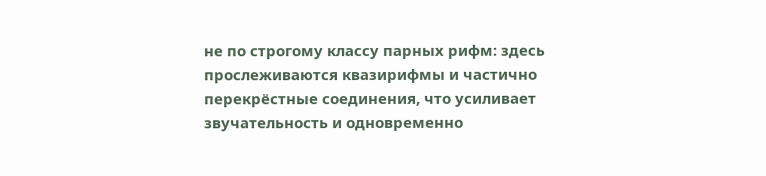не по строгому классу парных рифм: здесь прослеживаются квазирифмы и частично перекрёстные соединения, что усиливает звучательность и одновременно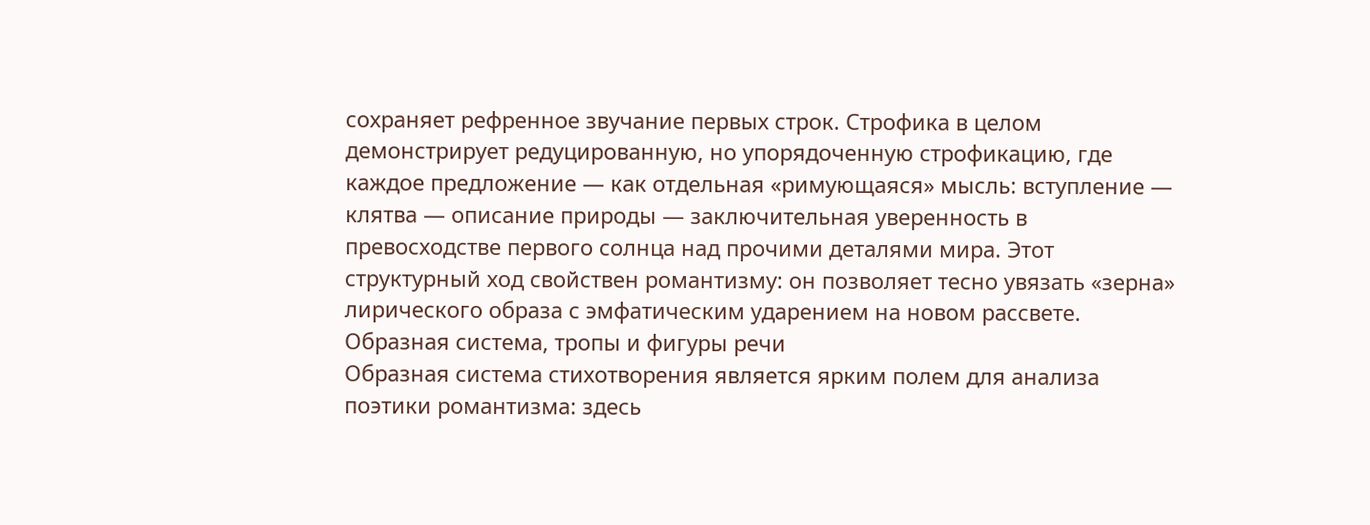сохраняет рефренное звучание первых строк. Строфика в целом демонстрирует редуцированную, но упорядоченную строфикацию, где каждое предложение — как отдельная «римующаяся» мысль: вступление — клятва — описание природы — заключительная уверенность в превосходстве первого солнца над прочими деталями мира. Этот структурный ход свойствен романтизму: он позволяет тесно увязать «зерна» лирического образа с эмфатическим ударением на новом рассвете.
Образная система, тропы и фигуры речи
Образная система стихотворения является ярким полем для анализа поэтики романтизма: здесь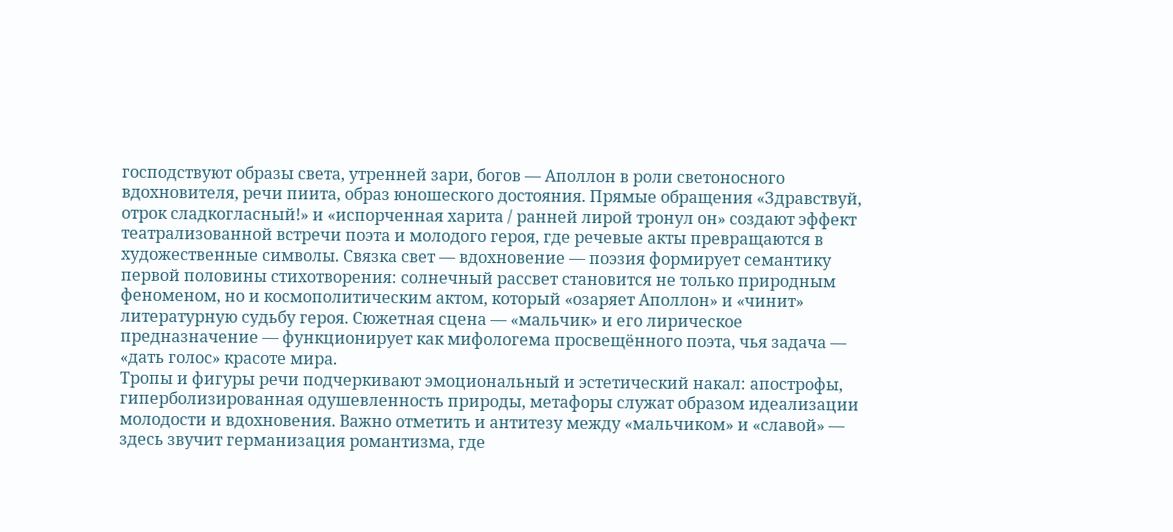господствуют образы света, утренней зари, богов — Аполлон в роли светоносного вдохновителя, речи пиита, образ юношеского достояния. Прямые обращения «Здравствуй, отрок сладкогласный!» и «испорченная харита / ранней лирой тронул он» создают эффект театрализованной встречи поэта и молодого героя, где речевые акты превращаются в художественные символы. Связка свет — вдохновение — поэзия формирует семантику первой половины стихотворения: солнечный рассвет становится не только природным феноменом, но и космополитическим актом, который «озаряет Аполлон» и «чинит» литературную судьбу героя. Сюжетная сцена — «мальчик» и его лирическое предназначение — функционирует как мифологема просвещённого поэта, чья задача — «дать голос» красоте мира.
Тропы и фигуры речи подчеркивают эмоциональный и эстетический накал: апострофы, гиперболизированная одушевленность природы, метафоры служат образом идеализации молодости и вдохновения. Важно отметить и антитезу между «мальчиком» и «славой» — здесь звучит германизация романтизма, где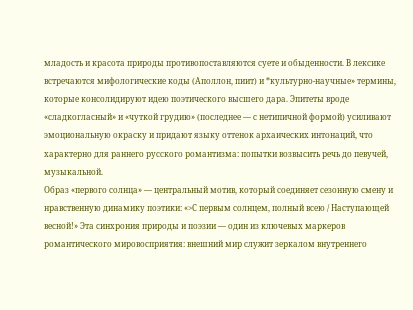младость и красота природы противопоставляются суете и обыденности. В лексике встречаются мифологические коды (Аполлон, пиит) и *культурно-научные» термины, которые консолидируют идею поэтического высшего дара. Эпитеты вроде «сладкогласный» и «чуткой грудию» (последнее — с нетипичной формой) усиливают эмоциональную окраску и придают языку оттенок архаических интонаций, что характерно для раннего русского романтизма: попытки возвысить речь до певучей, музыкальной.
Образ «первого солнца» — центральный мотив, который соединяет сезонную смену и нравственную динамику поэтики: «>С первым солнцем, полный всею / Наступающей весной!» Эта синхрония природы и поэзии — один из ключевых маркеров романтического мировосприятия: внешний мир служит зеркалом внутреннего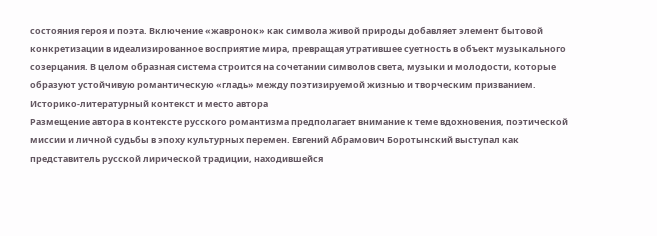состояния героя и поэта. Включение «жавронок» как символа живой природы добавляет элемент бытовой конкретизации в идеализированное восприятие мира, превращая утратившее суетность в объект музыкального созерцания. В целом образная система строится на сочетании символов света, музыки и молодости, которые образуют устойчивую романтическую «гладь» между поэтизируемой жизнью и творческим призванием.
Историко-литературный контекст и место автора
Размещение автора в контексте русского романтизма предполагает внимание к теме вдохновения, поэтической миссии и личной судьбы в эпоху культурных перемен. Евгений Абрамович Боротынский выступал как представитель русской лирической традиции, находившейся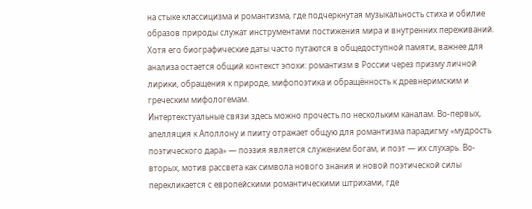на стыке классицизма и романтизма, где подчеркнутая музыкальность стиха и обилие образов природы служат инструментами постижения мира и внутренних переживаний. Хотя его биографические даты часто путаются в общедоступной памяти, важнее для анализа остается общий контекст эпохи: романтизм в России через призму личной лирики, обращения к природе, мифопоэтика и обращённость к древнеримским и греческим мифологемам.
Интертекстуальные связи здесь можно прочесть по нескольким каналам. Во-первых, апелляция к Аполлону и пииту отражает общую для романтизма парадигму «мудрость поэтического дара» — поэзия является служением богам, и поэт — их слухарь. Во-вторых, мотив рассвета как символа нового знания и новой поэтической силы перекликается с европейскими романтическими штрихами, где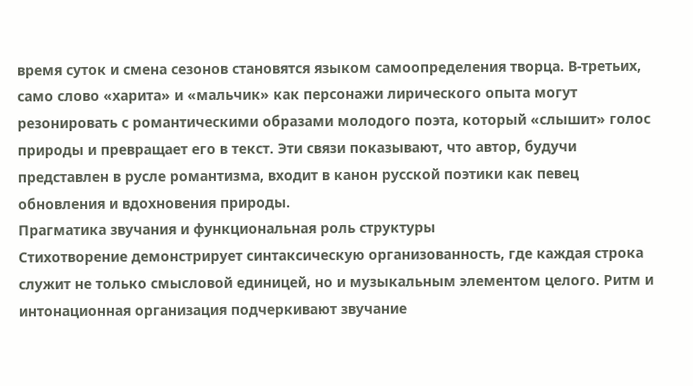время суток и смена сезонов становятся языком самоопределения творца. В-третьих, само слово «харита» и «мальчик» как персонажи лирического опыта могут резонировать с романтическими образами молодого поэта, который «слышит» голос природы и превращает его в текст. Эти связи показывают, что автор, будучи представлен в русле романтизма, входит в канон русской поэтики как певец обновления и вдохновения природы.
Прагматика звучания и функциональная роль структуры
Стихотворение демонстрирует синтаксическую организованность, где каждая строка служит не только смысловой единицей, но и музыкальным элементом целого. Ритм и интонационная организация подчеркивают звучание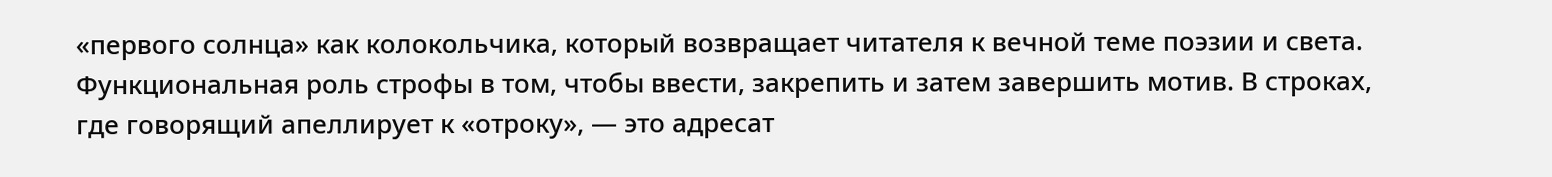«первого солнца» как колокольчика, который возвращает читателя к вечной теме поэзии и света. Функциональная роль строфы в том, чтобы ввести, закрепить и затем завершить мотив. В строках, где говорящий апеллирует к «отроку», — это адресат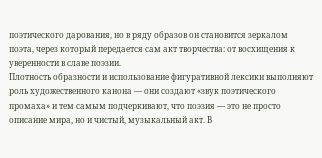поэтического дарования, но в ряду образов он становится зеркалом поэта, через который передается сам акт творчества: от восхищения к уверенности в славе поэзии.
Плотность образности и использование фигуративной лексики выполняют роль художественного канона — они создают «звук поэтического промаха» и тем самым подчеркивают, что поэзия — это не просто описание мира, но и чистый, музыкальный акт. В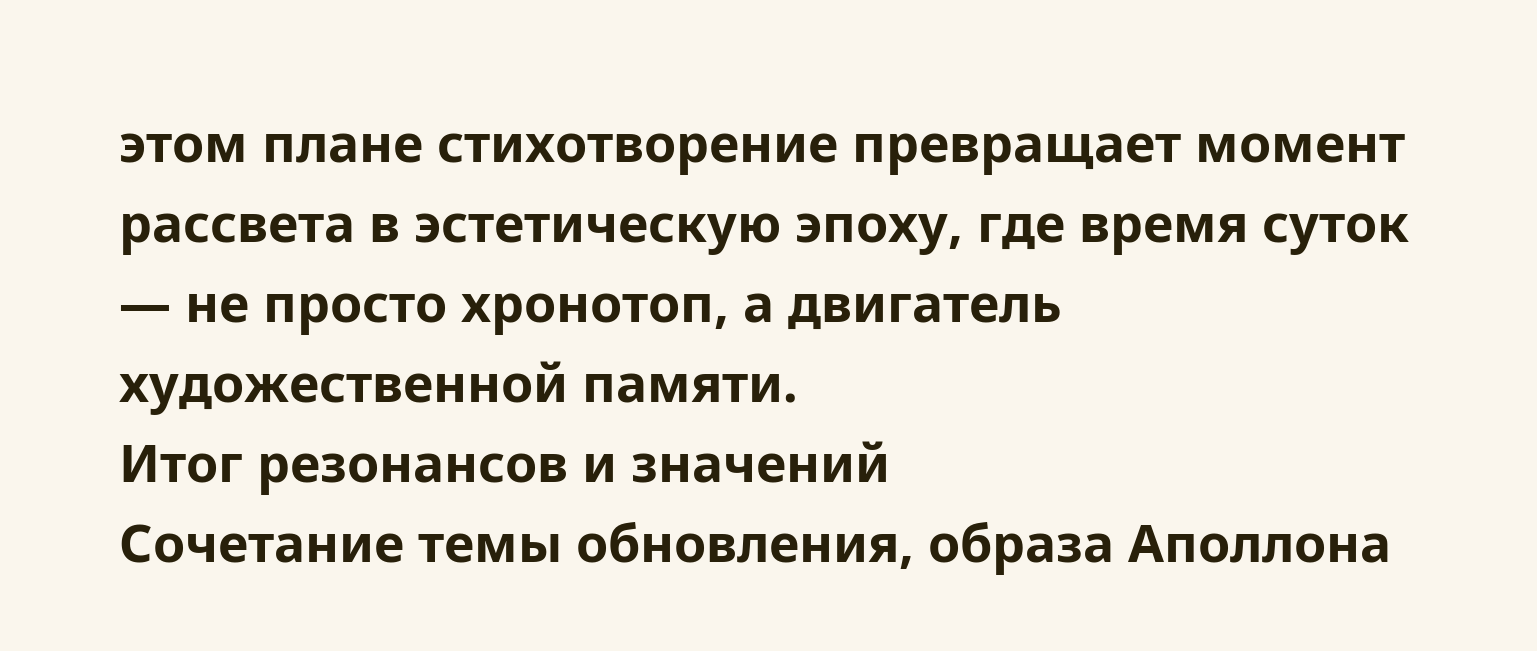этом плане стихотворение превращает момент рассвета в эстетическую эпоху, где время суток — не просто хронотоп, а двигатель художественной памяти.
Итог резонансов и значений
Сочетание темы обновления, образа Аполлона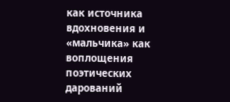как источника вдохновения и «мальчика» как воплощения поэтических дарований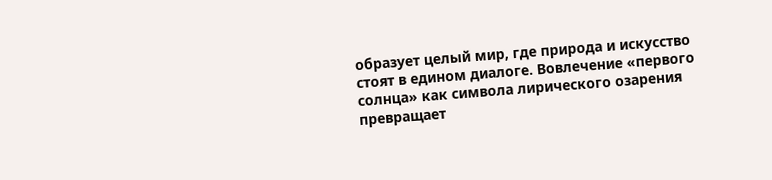образует целый мир, где природа и искусство стоят в едином диалоге. Вовлечение «первого солнца» как символа лирического озарения превращает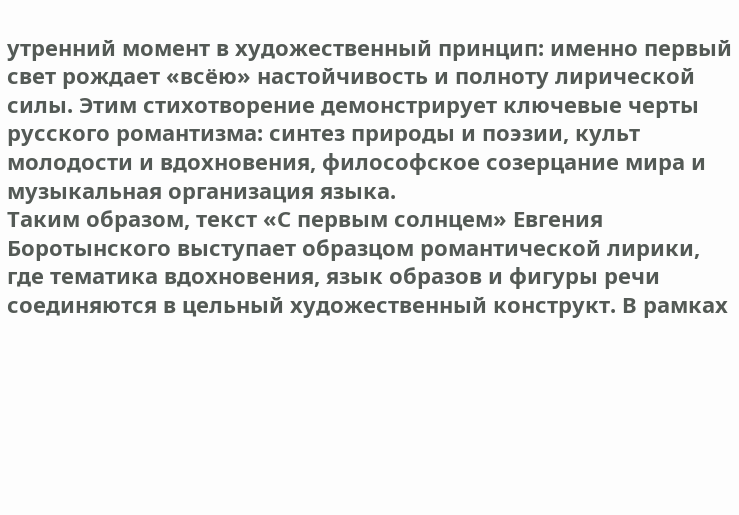утренний момент в художественный принцип: именно первый свет рождает «всёю» настойчивость и полноту лирической силы. Этим стихотворение демонстрирует ключевые черты русского романтизма: синтез природы и поэзии, культ молодости и вдохновения, философское созерцание мира и музыкальная организация языка.
Таким образом, текст «С первым солнцем» Евгения Боротынского выступает образцом романтической лирики, где тематика вдохновения, язык образов и фигуры речи соединяются в цельный художественный конструкт. В рамках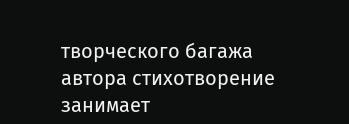творческого багажа автора стихотворение занимает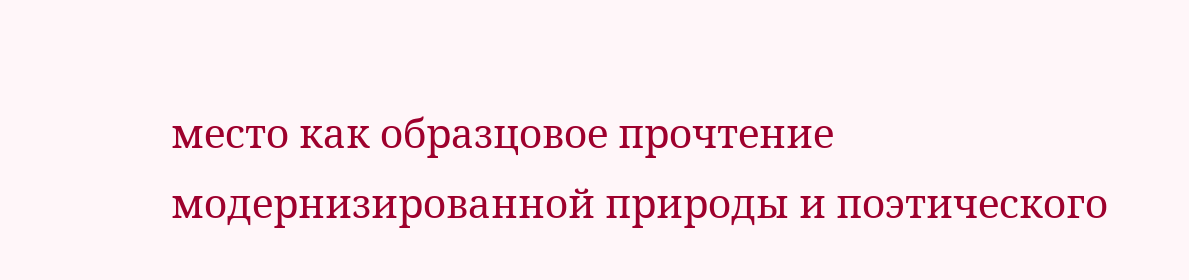место как образцовое прочтение модернизированной природы и поэтического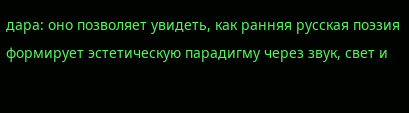дара: оно позволяет увидеть, как ранняя русская поэзия формирует эстетическую парадигму через звук, свет и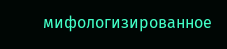мифологизированное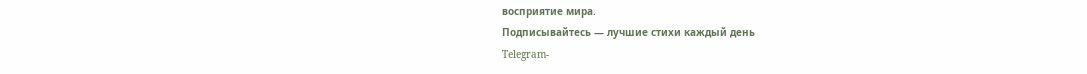восприятие мира.
Подписывайтесь — лучшие стихи каждый день
Telegram-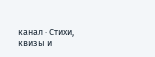канал · Стихи, квизы и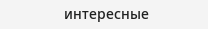интересные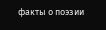факты о поэзии